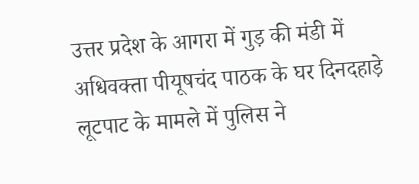उत्तर प्रदेश के आगरा में गुड़ की मंडी में अधिवक्ता पीयूषचंद पाठक के घर दिनदहाड़े लूटपाट के मामले में पुलिस ने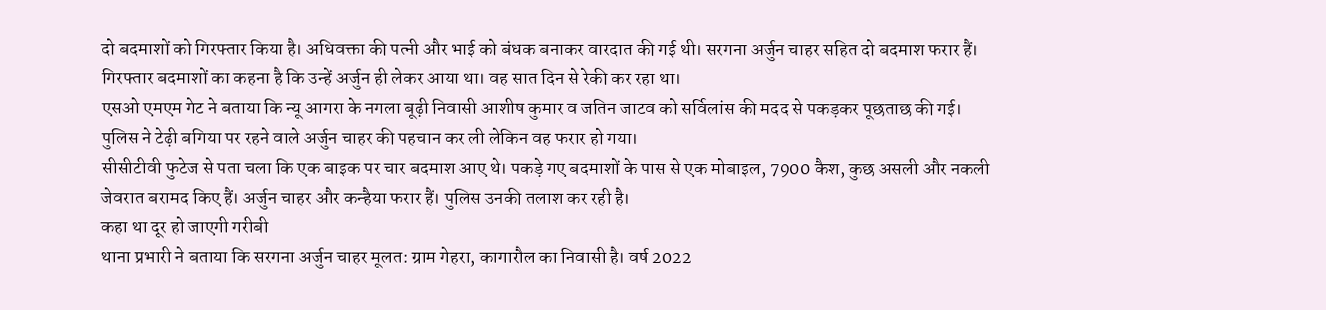दो बदमाशों को गिरफ्तार किया है। अधिवक्ता की पत्नी और भाई को बंधक बनाकर वारदात की गई थी। सरगना अर्जुन चाहर सहित दो बदमाश फरार हैं। गिरफ्तार बदमाशों का कहना है कि उन्हें अर्जुन ही लेकर आया था। वह सात दिन से रेकी कर रहा था।
एसओ एमएम गेट ने बताया कि न्यू आगरा के नगला बूढ़ी निवासी आशीष कुमार व जतिन जाटव को सर्विलांस की मदद से पकड़कर पूछताछ की गई। पुलिस ने टेढ़ी बगिया पर रहने वाले अर्जुन चाहर की पहचान कर ली लेकिन वह फरार हो गया।
सीसीटीवी फुटेज से पता चला कि एक बाइक पर चार बदमाश आए थे। पकड़े गए बदमाशों के पास से एक मोबाइल, 7900 कैश, कुछ असली और नकली जेवरात बरामद किए हैं। अर्जुन चाहर और कन्हैया फरार हैं। पुलिस उनकी तलाश कर रही है।
कहा था दूर हो जाएगी गरीबी
थाना प्रभारी ने बताया कि सरगना अर्जुन चाहर मूलत: ग्राम गेहरा, कागारौल का निवासी है। वर्ष 2022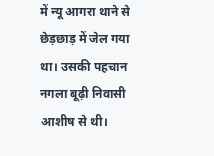में न्यू आगरा थाने से छेड़छाड़ में जेल गया था। उसकी पहचान नगला बूढ़ी निवासी आशीष से थी।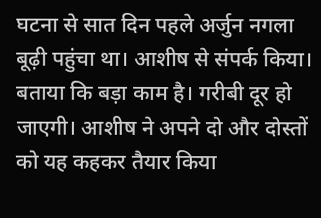घटना से सात दिन पहले अर्जुन नगला बूढ़ी पहुंचा था। आशीष से संपर्क किया। बताया कि बड़ा काम है। गरीबी दूर हो जाएगी। आशीष ने अपने दो और दोस्तों को यह कहकर तैयार किया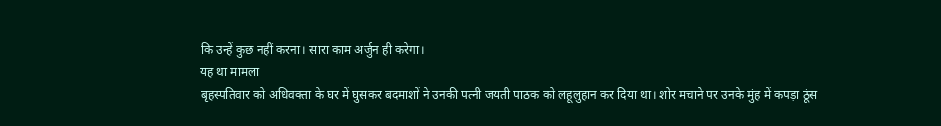कि उन्हें कुछ नहीं करना। सारा काम अर्जुन ही करेगा।
यह था मामला
बृहस्पतिवार को अधिवक्ता के घर में घुसकर बदमाशों ने उनकी पत्नी जयती पाठक को लहूलुहान कर दिया था। शोर मचाने पर उनके मुंह में कपड़ा ठूंस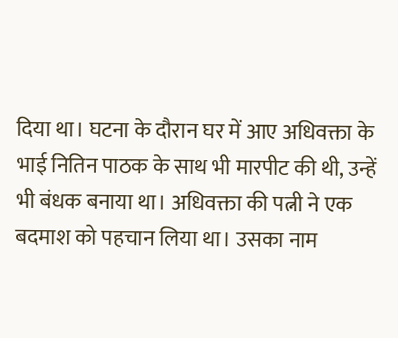दिया था। घटना के दौरान घर में आए अधिवक्ता के भाई नितिन पाठक के साथ भी मारपीट की थी, उन्हें भी बंधक बनाया था। अधिवक्ता की पत्नी ने एक बदमाश को पहचान लिया था। उसका नाम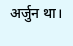अर्जुन था।